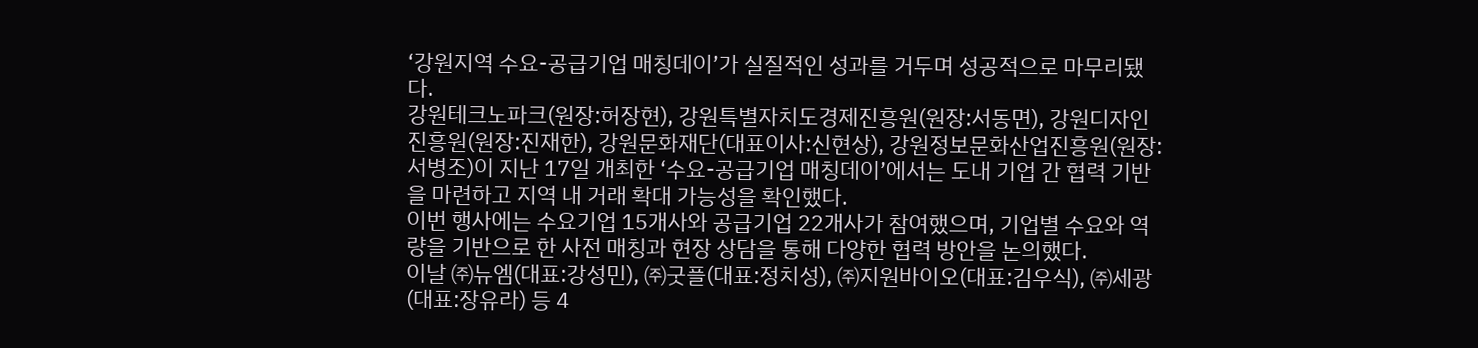‘강원지역 수요-공급기업 매칭데이’가 실질적인 성과를 거두며 성공적으로 마무리됐다.
강원테크노파크(원장:허장현), 강원특별자치도경제진흥원(원장:서동면), 강원디자인진흥원(원장:진재한), 강원문화재단(대표이사:신현상), 강원정보문화산업진흥원(원장:서병조)이 지난 17일 개최한 ‘수요-공급기업 매칭데이’에서는 도내 기업 간 협력 기반을 마련하고 지역 내 거래 확대 가능성을 확인했다.
이번 행사에는 수요기업 15개사와 공급기업 22개사가 참여했으며, 기업별 수요와 역량을 기반으로 한 사전 매칭과 현장 상담을 통해 다양한 협력 방안을 논의했다.
이날 ㈜뉴엠(대표:강성민), ㈜굿플(대표:정치성), ㈜지원바이오(대표:김우식), ㈜세광(대표:장유라) 등 4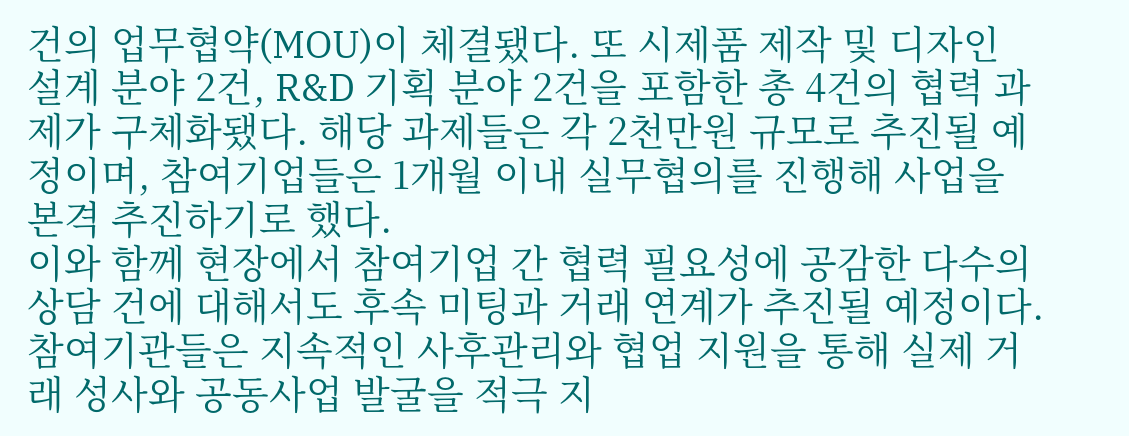건의 업무협약(MOU)이 체결됐다. 또 시제품 제작 및 디자인 설계 분야 2건, R&D 기획 분야 2건을 포함한 총 4건의 협력 과제가 구체화됐다. 해당 과제들은 각 2천만원 규모로 추진될 예정이며, 참여기업들은 1개월 이내 실무협의를 진행해 사업을 본격 추진하기로 했다.
이와 함께 현장에서 참여기업 간 협력 필요성에 공감한 다수의 상담 건에 대해서도 후속 미팅과 거래 연계가 추진될 예정이다. 참여기관들은 지속적인 사후관리와 협업 지원을 통해 실제 거래 성사와 공동사업 발굴을 적극 지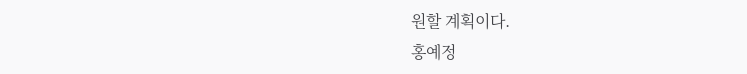원할 계획이다.
홍예정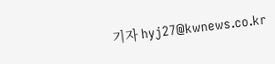기자 hyj27@kwnews.co.kr